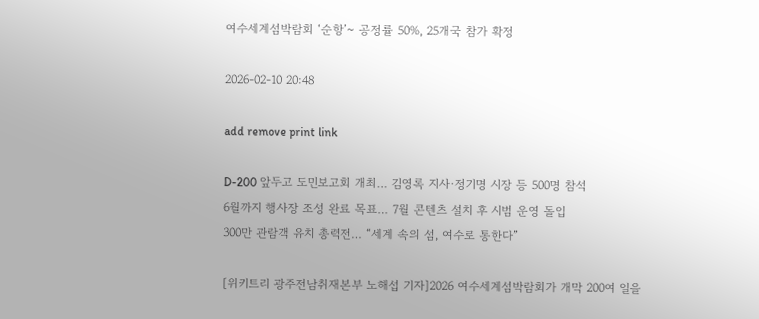여수세계섬박람회 ‘순항’~ 공정률 50%, 25개국 참가 확정

2026-02-10 20:48

add remove print link

D-200 앞두고 도민보고회 개최… 김영록 지사·정기명 시장 등 500명 참석
6월까지 행사장 조성 완료 목표… 7월 콘텐츠 설치 후 시범 운영 돌입
300만 관람객 유치 총력전… “세계 속의 섬, 여수로 통한다”

[위키트리 광주전남취재본부 노해섭 기자]2026 여수세계섬박람회가 개막 200여 일을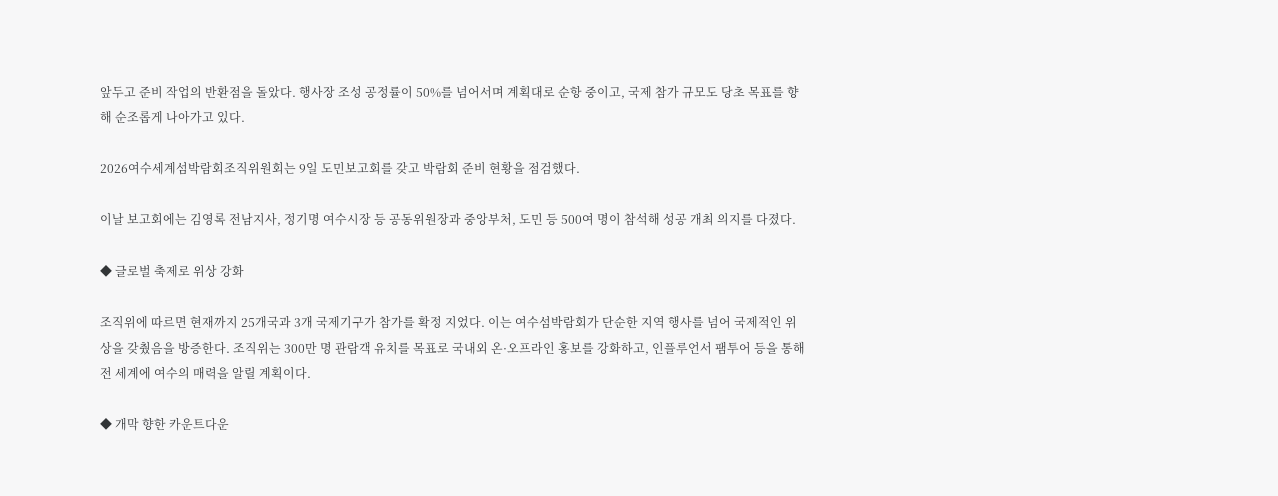앞두고 준비 작업의 반환점을 돌았다. 행사장 조성 공정률이 50%를 넘어서며 계획대로 순항 중이고, 국제 참가 규모도 당초 목표를 향해 순조롭게 나아가고 있다.

2026여수세계섬박람회조직위원회는 9일 도민보고회를 갖고 박람회 준비 현황을 점검했다.

이날 보고회에는 김영록 전남지사, 정기명 여수시장 등 공동위원장과 중앙부처, 도민 등 500여 명이 참석해 성공 개최 의지를 다졌다.

◆ 글로벌 축제로 위상 강화

조직위에 따르면 현재까지 25개국과 3개 국제기구가 참가를 확정 지었다. 이는 여수섬박람회가 단순한 지역 행사를 넘어 국제적인 위상을 갖췄음을 방증한다. 조직위는 300만 명 관람객 유치를 목표로 국내외 온·오프라인 홍보를 강화하고, 인플루언서 팸투어 등을 통해 전 세계에 여수의 매력을 알릴 계획이다.

◆ 개막 향한 카운트다운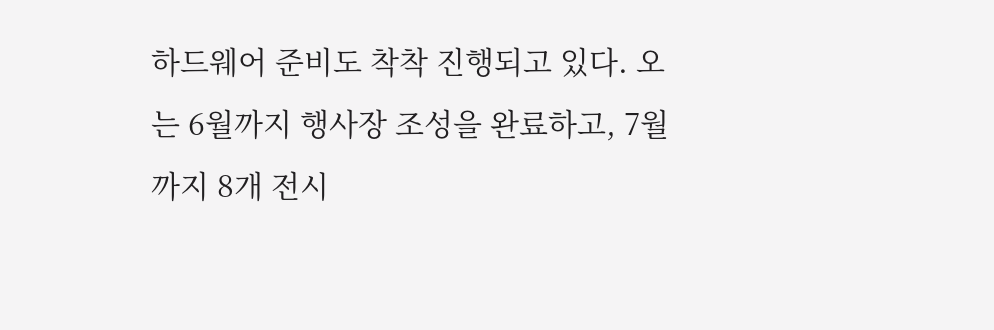하드웨어 준비도 착착 진행되고 있다. 오는 6월까지 행사장 조성을 완료하고, 7월까지 8개 전시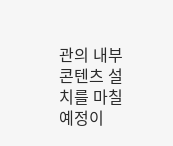관의 내부 콘텐츠 설치를 마칠 예정이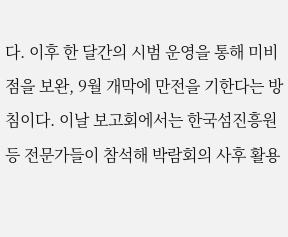다. 이후 한 달간의 시범 운영을 통해 미비점을 보완, 9월 개막에 만전을 기한다는 방침이다. 이날 보고회에서는 한국섬진흥원 등 전문가들이 참석해 박람회의 사후 활용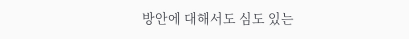방안에 대해서도 심도 있는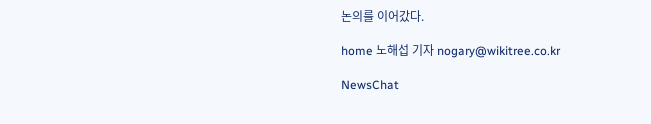논의를 이어갔다.

home 노해섭 기자 nogary@wikitree.co.kr

NewsChat